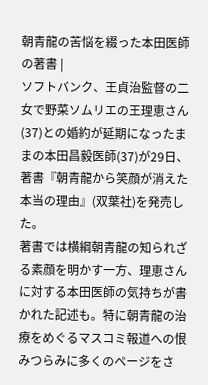朝青龍の苦悩を綴った本田医師の著書 |
ソフトバンク、王貞治監督の二女で野菜ソムリエの王理恵さん(37)との婚約が延期になったままの本田昌毅医師(37)が29日、著書『朝青龍から笑顔が消えた本当の理由』(双葉社)を発売した。
著書では横綱朝青龍の知られざる素顔を明かす一方、理恵さんに対する本田医師の気持ちが書かれた記述も。特に朝青龍の治療をめぐるマスコミ報道への恨みつらみに多くのページをさ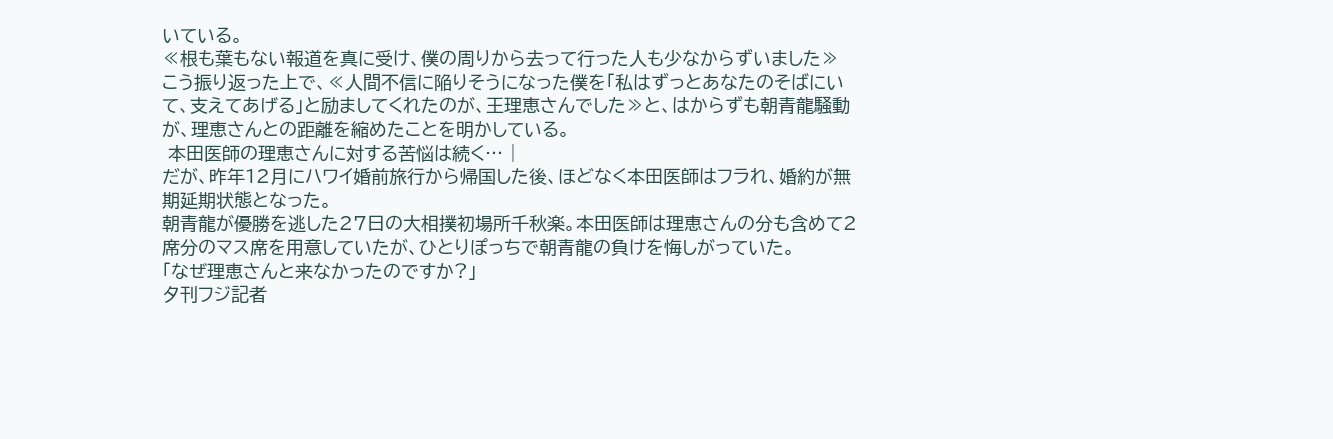いている。
≪根も葉もない報道を真に受け、僕の周りから去って行った人も少なからずいました≫
こう振り返った上で、≪人間不信に陥りそうになった僕を「私はずっとあなたのそばにいて、支えてあげる」と励ましてくれたのが、王理恵さんでした≫と、はからずも朝青龍騒動が、理恵さんとの距離を縮めたことを明かしている。
 本田医師の理恵さんに対する苦悩は続く… |
だが、昨年12月にハワイ婚前旅行から帰国した後、ほどなく本田医師はフラれ、婚約が無期延期状態となった。
朝青龍が優勝を逃した27日の大相撲初場所千秋楽。本田医師は理恵さんの分も含めて2席分のマス席を用意していたが、ひとりぽっちで朝青龍の負けを悔しがっていた。
「なぜ理恵さんと来なかったのですか?」
夕刊フジ記者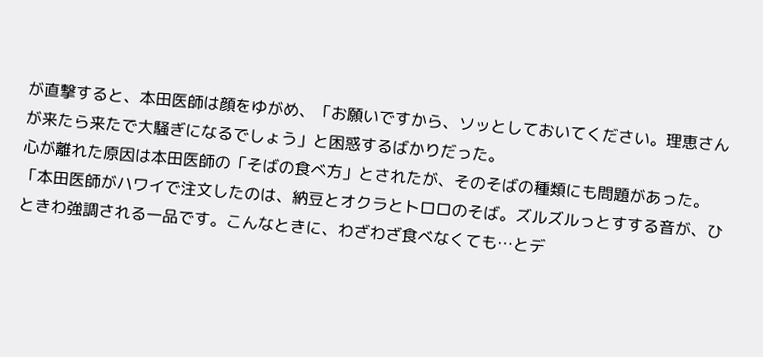が直撃すると、本田医師は顔をゆがめ、「お願いですから、ソッとしておいてください。理恵さんが来たら来たで大騒ぎになるでしょう」と困惑するばかりだった。
心が離れた原因は本田医師の「そばの食べ方」とされたが、そのそばの種類にも問題があった。
「本田医師がハワイで注文したのは、納豆とオクラとトロロのそば。ズルズルっとすする音が、ひときわ強調される一品です。こんなときに、わざわざ食べなくても…とデ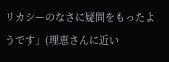リカシーのなさに疑問をもったようです」(理恵さんに近い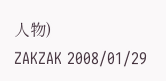人物)
ZAKZAK 2008/01/29